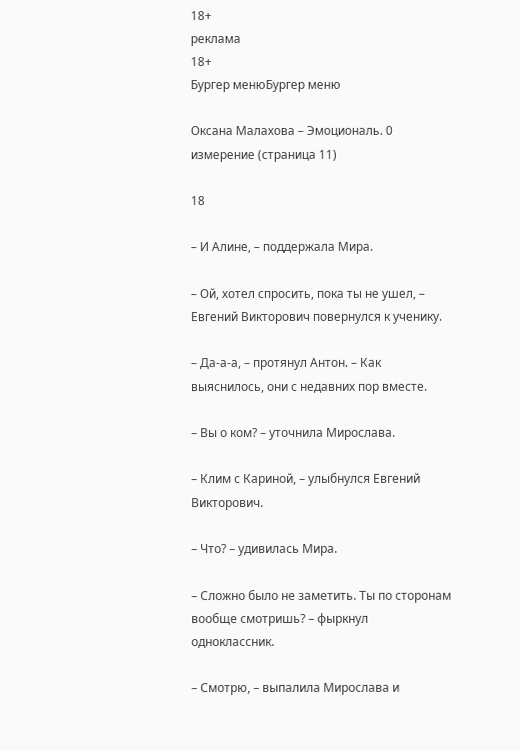18+
реклама
18+
Бургер менюБургер меню

Оксана Малахова – Эмоциональ. 0 измерение (страница 11)

18

– И Алине, – поддержала Мира.

– Ой, хотел спросить, пока ты не ушел, – Евгений Викторович повернулся к ученику.

– Да-а-а, – протянул Антон. – Как выяснилось, они с недавних пор вместе.

– Вы о ком? – уточнила Мирослава.

– Клим с Кариной, – улыбнулся Евгений Викторович.

– Что? – удивилась Мира.

– Сложно было не заметить. Ты по сторонам вообще смотришь? – фыркнул одноклассник.

– Смотрю, – выпалила Мирослава и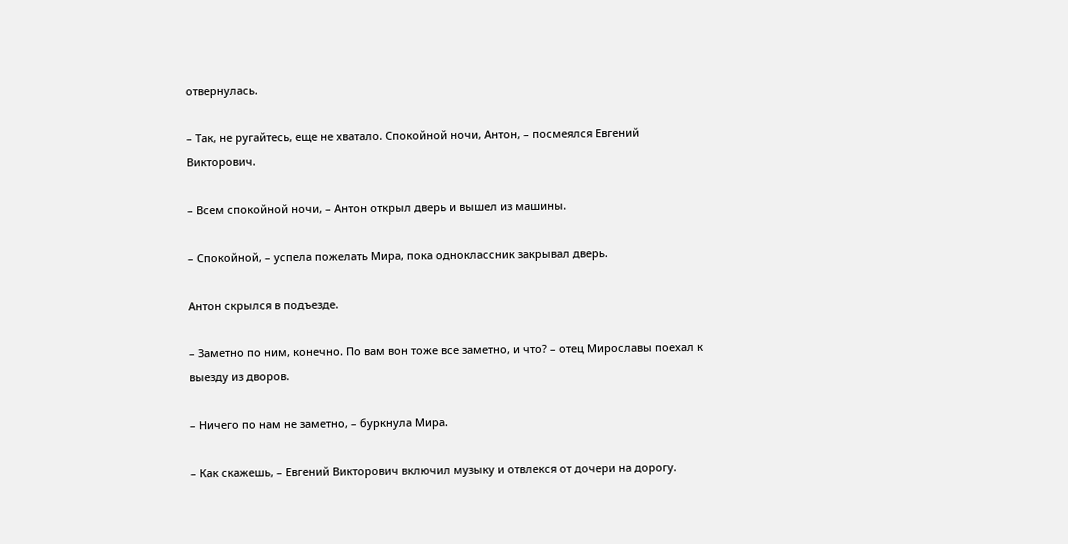отвернулась.

– Так, не ругайтесь, еще не хватало. Спокойной ночи, Антон, – посмеялся Евгений Викторович.

– Всем спокойной ночи, – Антон открыл дверь и вышел из машины.

– Спокойной, – успела пожелать Мира, пока одноклассник закрывал дверь.

Антон скрылся в подъезде.

– Заметно по ним, конечно. По вам вон тоже все заметно, и что? – отец Мирославы поехал к выезду из дворов.

– Ничего по нам не заметно, – буркнула Мира.

– Как скажешь, – Евгений Викторович включил музыку и отвлекся от дочери на дорогу.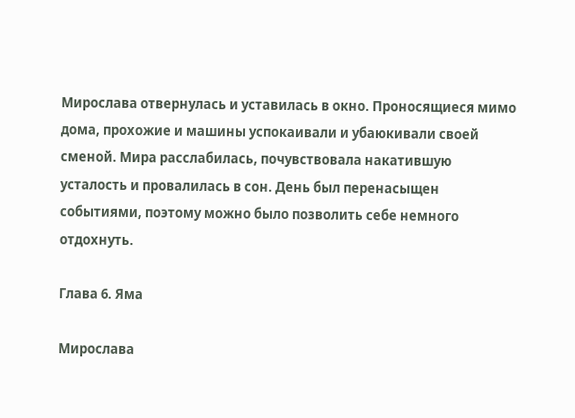Мирослава отвернулась и уставилась в окно. Проносящиеся мимо дома, прохожие и машины успокаивали и убаюкивали своей сменой. Мира расслабилась, почувствовала накатившую усталость и провалилась в сон. День был перенасыщен событиями, поэтому можно было позволить себе немного отдохнуть.

Глава 6. Яма

Мирослава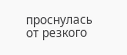проснулась от резкого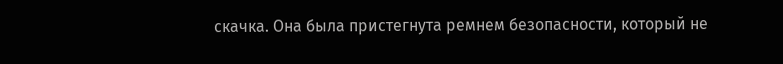скачка. Она была пристегнута ремнем безопасности, который не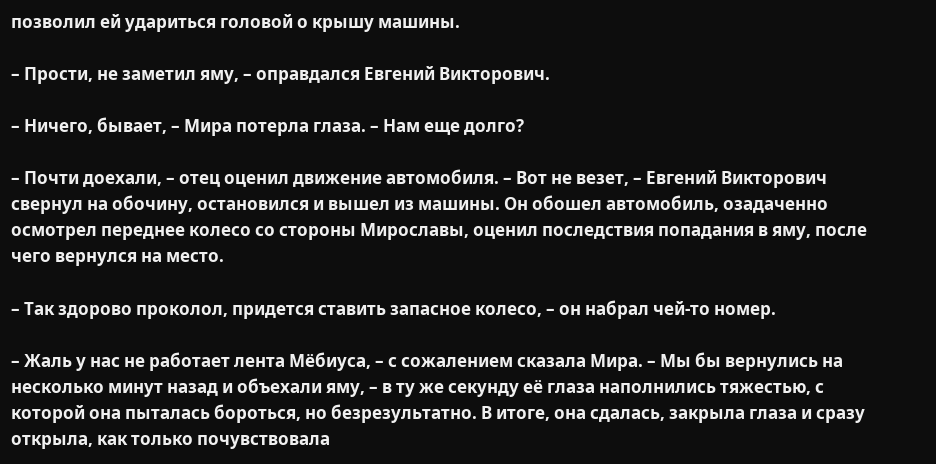позволил ей удариться головой о крышу машины.

– Прости, не заметил яму, – оправдался Евгений Викторович.

– Ничего, бывает, – Мира потерла глаза. – Нам еще долго?

– Почти доехали, – отец оценил движение автомобиля. – Вот не везет, – Евгений Викторович свернул на обочину, остановился и вышел из машины. Он обошел автомобиль, озадаченно осмотрел переднее колесо со стороны Мирославы, оценил последствия попадания в яму, после чего вернулся на место.

– Так здорово проколол, придется ставить запасное колесо, – он набрал чей-то номер.

– Жаль у нас не работает лента Мёбиуса, – с сожалением сказала Мира. – Мы бы вернулись на несколько минут назад и объехали яму, – в ту же секунду её глаза наполнились тяжестью, с которой она пыталась бороться, но безрезультатно. В итоге, она сдалась, закрыла глаза и сразу открыла, как только почувствовала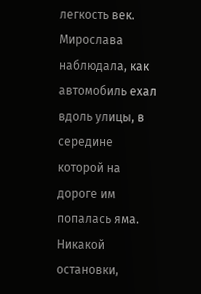легкость век. Мирослава наблюдала, как автомобиль ехал вдоль улицы, в середине которой на дороге им попалась яма. Никакой остановки,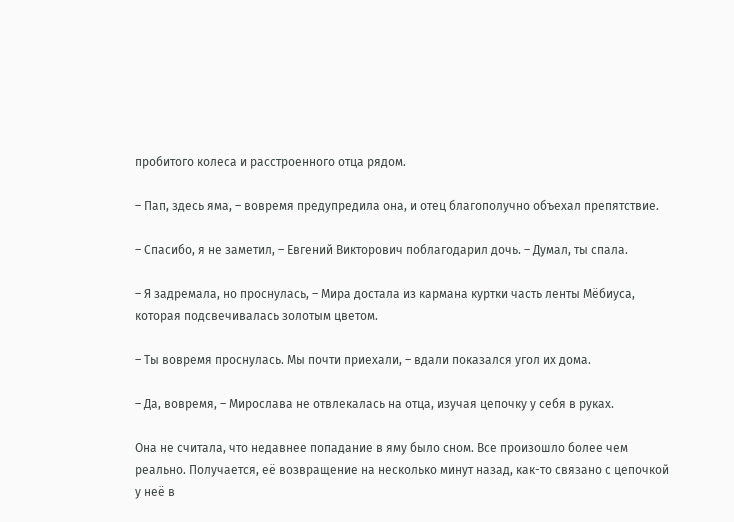пробитого колеса и расстроенного отца рядом.

– Пап, здесь яма, – вовремя предупредила она, и отец благополучно объехал препятствие.

– Спасибо, я не заметил, – Евгений Викторович поблагодарил дочь. – Думал, ты спала.

– Я задремала, но проснулась, – Мира достала из кармана куртки часть ленты Мёбиуса, которая подсвечивалась золотым цветом.

– Ты вовремя проснулась. Мы почти приехали, – вдали показался угол их дома.

– Да, вовремя, – Мирослава не отвлекалась на отца, изучая цепочку у себя в руках.

Она не считала, что недавнее попадание в яму было сном. Все произошло более чем реально. Получается, её возвращение на несколько минут назад, как-то связано с цепочкой у неё в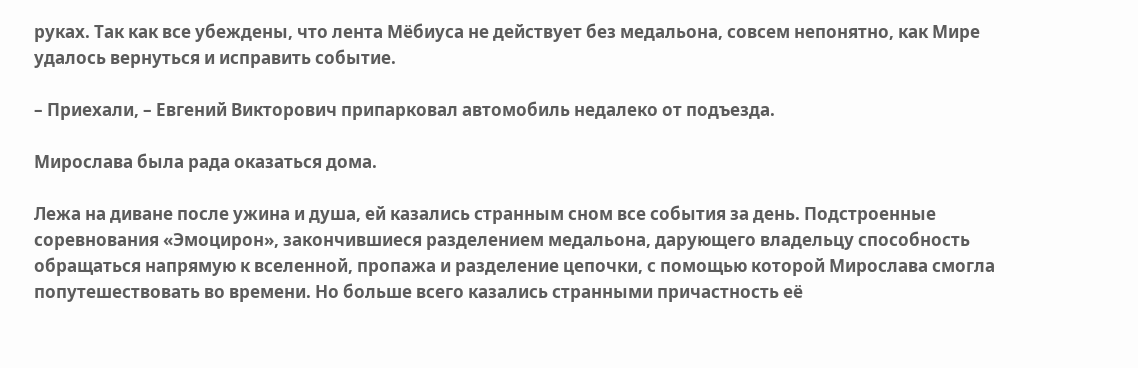руках. Так как все убеждены, что лента Мёбиуса не действует без медальона, совсем непонятно, как Мире удалось вернуться и исправить событие.

– Приехали, – Евгений Викторович припарковал автомобиль недалеко от подъезда.

Мирослава была рада оказаться дома.

Лежа на диване после ужина и душа, ей казались странным сном все события за день. Подстроенные соревнования «Эмоцирон», закончившиеся разделением медальона, дарующего владельцу способность обращаться напрямую к вселенной, пропажа и разделение цепочки, с помощью которой Мирослава смогла попутешествовать во времени. Но больше всего казались странными причастность её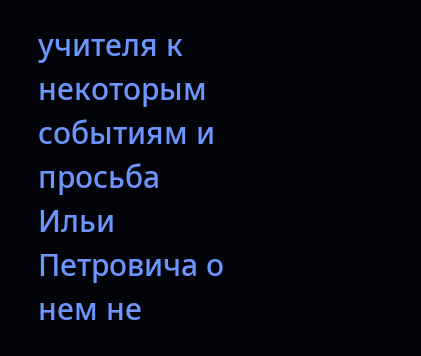учителя к некоторым событиям и просьба Ильи Петровича о нем не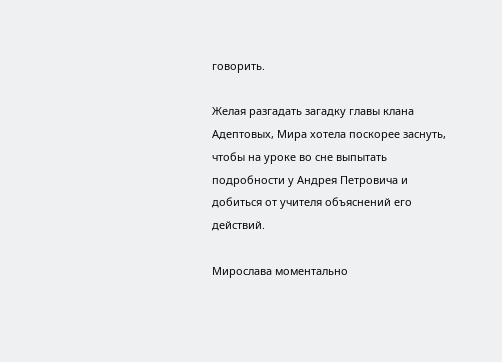говорить.

Желая разгадать загадку главы клана Адептовых, Мира хотела поскорее заснуть, чтобы на уроке во сне выпытать подробности у Андрея Петровича и добиться от учителя объяснений его действий.

Мирослава моментально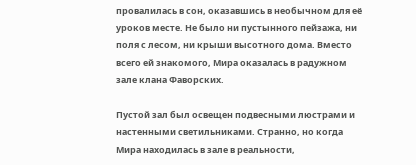провалилась в сон, оказавшись в необычном для её уроков месте. Не было ни пустынного пейзажа, ни поля с лесом, ни крыши высотного дома. Вместо всего ей знакомого, Мира оказалась в радужном зале клана Фаворских.

Пустой зал был освещен подвесными люстрами и настенными светильниками. Странно, но когда Мира находилась в зале в реальности,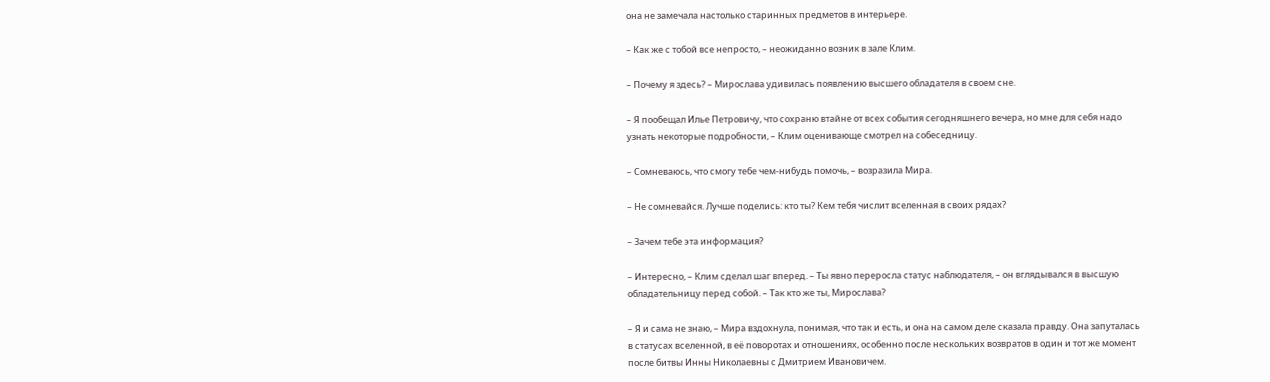она не замечала настолько старинных предметов в интерьере.

– Как же с тобой все непросто, – неожиданно возник в зале Клим.

– Почему я здесь? – Мирослава удивилась появлению высшего обладателя в своем сне.

– Я пообещал Илье Петровичу, что сохраню втайне от всех события сегодняшнего вечера, но мне для себя надо узнать некоторые подробности, – Клим оценивающе смотрел на собеседницу.

– Сомневаюсь, что смогу тебе чем-нибудь помочь, – возразила Мира.

– Не сомневайся. Лучше поделись: кто ты? Кем тебя числит вселенная в своих рядах?

– Зачем тебе эта информация?

– Интересно, – Клим сделал шаг вперед. – Ты явно переросла статус наблюдателя, – он вглядывался в высшую обладательницу перед собой. – Так кто же ты, Мирослава?

– Я и сама не знаю, – Мира вздохнула, понимая, что так и есть, и она на самом деле сказала правду. Она запуталась в статусах вселенной, в её поворотах и отношениях, особенно после нескольких возвратов в один и тот же момент после битвы Инны Николаевны с Дмитрием Ивановичем.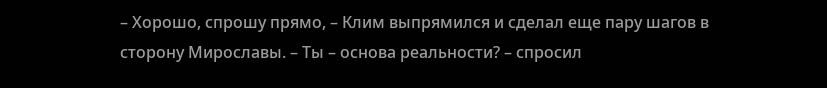– Хорошо, спрошу прямо, – Клим выпрямился и сделал еще пару шагов в сторону Мирославы. – Ты – основа реальности? – спросил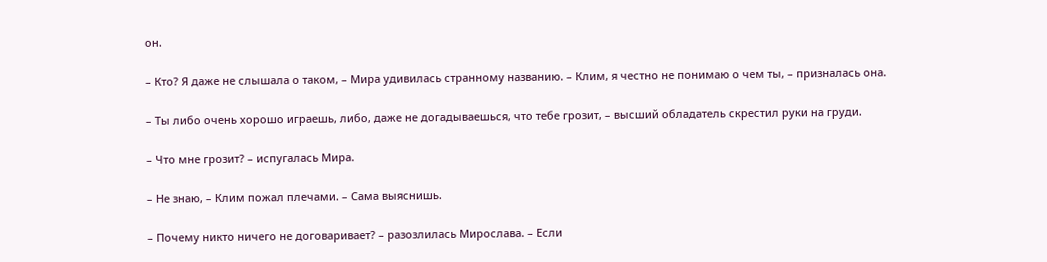он.

– Кто? Я даже не слышала о таком, – Мира удивилась странному названию. – Клим, я честно не понимаю о чем ты, – призналась она.

– Ты либо очень хорошо играешь, либо, даже не догадываешься, что тебе грозит, – высший обладатель скрестил руки на груди.

– Что мне грозит? – испугалась Мира.

– Не знаю, – Клим пожал плечами. – Сама выяснишь.

– Почему никто ничего не договаривает? – разозлилась Мирослава. – Если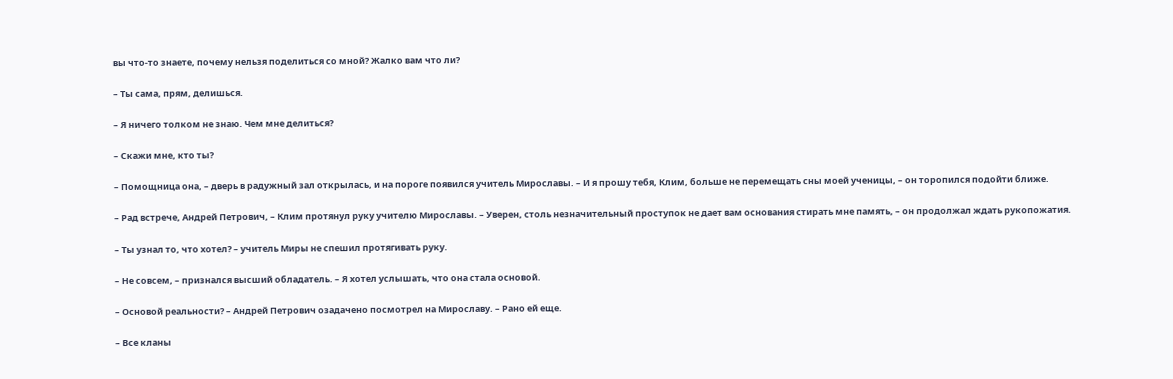вы что-то знаете, почему нельзя поделиться со мной? Жалко вам что ли?

– Ты сама, прям, делишься.

– Я ничего толком не знаю. Чем мне делиться?

– Скажи мне, кто ты?

– Помощница она, – дверь в радужный зал открылась, и на пороге появился учитель Мирославы. – И я прошу тебя, Клим, больше не перемещать сны моей ученицы, – он торопился подойти ближе.

– Рад встрече, Андрей Петрович, – Клим протянул руку учителю Мирославы. – Уверен, столь незначительный проступок не дает вам основания стирать мне память, – он продолжал ждать рукопожатия.

– Ты узнал то, что хотел? – учитель Миры не спешил протягивать руку.

– Не совсем, – признался высший обладатель. – Я хотел услышать, что она стала основой.

– Основой реальности? – Андрей Петрович озадачено посмотрел на Мирославу. – Рано ей еще.

– Все кланы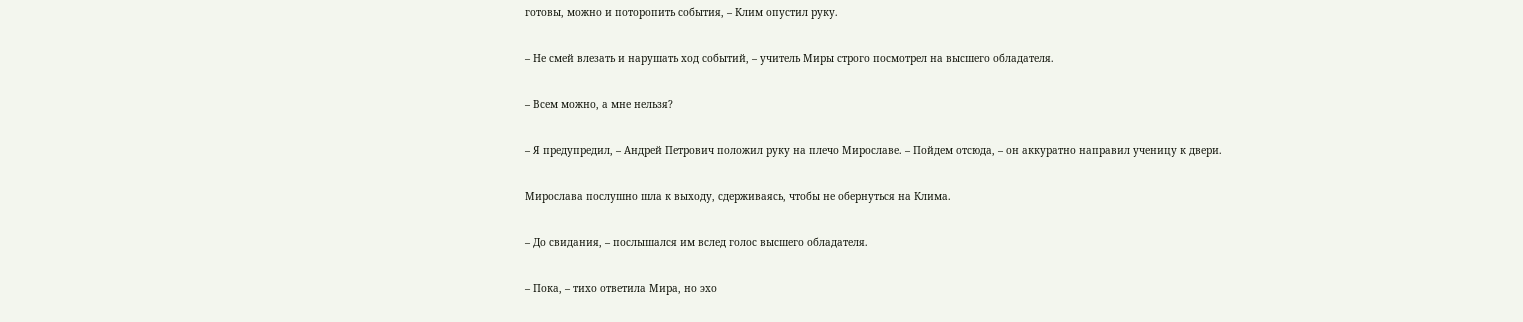готовы, можно и поторопить события, – Клим опустил руку.

– Не смей влезать и нарушать ход событий, – учитель Миры строго посмотрел на высшего обладателя.

– Всем можно, а мне нельзя?

– Я предупредил, – Андрей Петрович положил руку на плечо Мирославе. – Пойдем отсюда, – он аккуратно направил ученицу к двери.

Мирослава послушно шла к выходу, сдерживаясь, чтобы не обернуться на Клима.

– До свидания, – послышался им вслед голос высшего обладателя.

– Пока, – тихо ответила Мира, но эхо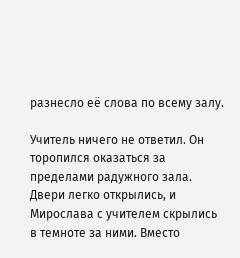разнесло её слова по всему залу.

Учитель ничего не ответил. Он торопился оказаться за пределами радужного зала. Двери легко открылись, и Мирослава с учителем скрылись в темноте за ними. Вместо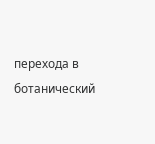перехода в ботанический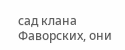сад клана Фаворских, они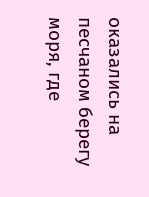оказались на песчаном берегу моря, где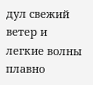дул свежий ветер и легкие волны плавно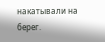накатывали на берег.